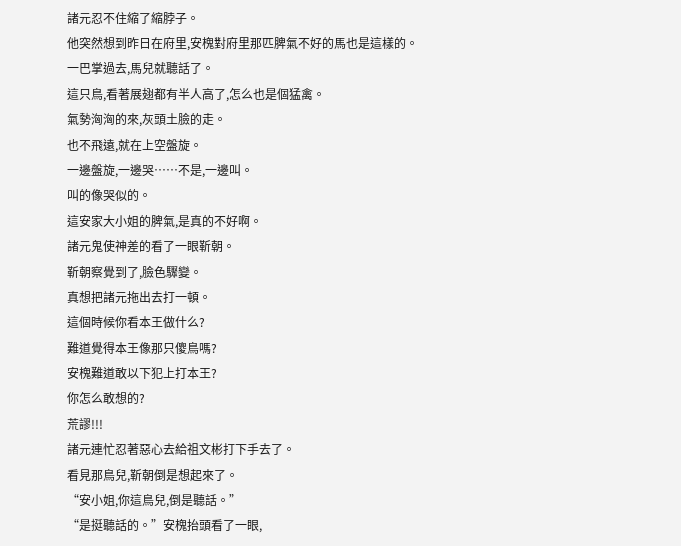諸元忍不住縮了縮脖子。
他突然想到昨日在府里,安槐對府里那匹脾氣不好的馬也是這樣的。
一巴掌過去,馬兒就聽話了。
這只鳥,看著展翅都有半人高了,怎么也是個猛禽。
氣勢洶洶的來,灰頭土臉的走。
也不飛遠,就在上空盤旋。
一邊盤旋,一邊哭……不是,一邊叫。
叫的像哭似的。
這安家大小姐的脾氣,是真的不好啊。
諸元鬼使神差的看了一眼靳朝。
靳朝察覺到了,臉色驟變。
真想把諸元拖出去打一頓。
這個時候你看本王做什么?
難道覺得本王像那只傻鳥嗎?
安槐難道敢以下犯上打本王?
你怎么敢想的?
荒謬!!!
諸元連忙忍著惡心去給祖文彬打下手去了。
看見那鳥兒,靳朝倒是想起來了。
“安小姐,你這鳥兒,倒是聽話。”
“是挺聽話的。”安槐抬頭看了一眼,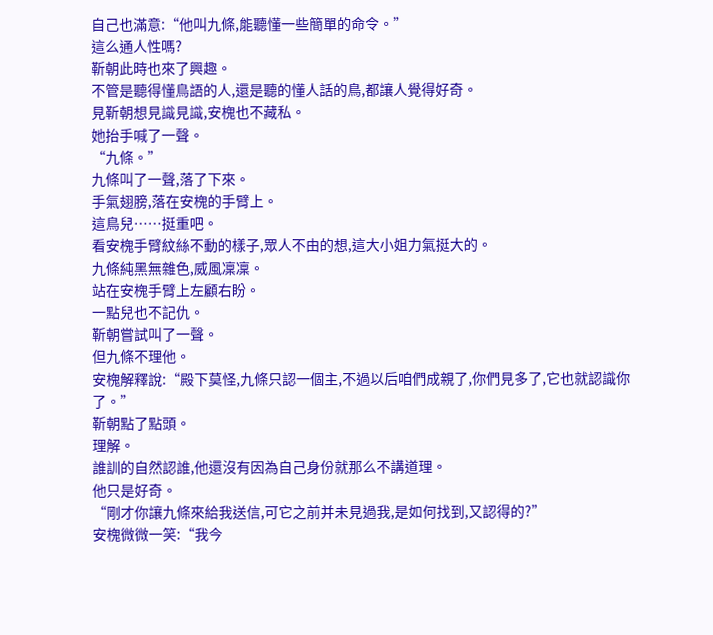自己也滿意:“他叫九條,能聽懂一些簡單的命令。”
這么通人性嗎?
靳朝此時也來了興趣。
不管是聽得懂鳥語的人,還是聽的懂人話的鳥,都讓人覺得好奇。
見靳朝想見識見識,安槐也不藏私。
她抬手喊了一聲。
“九條。”
九條叫了一聲,落了下來。
手氣翅膀,落在安槐的手臂上。
這鳥兒……挺重吧。
看安槐手臂紋絲不動的樣子,眾人不由的想,這大小姐力氣挺大的。
九條純黑無雜色,威風凜凜。
站在安槐手臂上左顧右盼。
一點兒也不記仇。
靳朝嘗試叫了一聲。
但九條不理他。
安槐解釋說:“殿下莫怪,九條只認一個主,不過以后咱們成親了,你們見多了,它也就認識你了。”
靳朝點了點頭。
理解。
誰訓的自然認誰,他還沒有因為自己身份就那么不講道理。
他只是好奇。
“剛才你讓九條來給我送信,可它之前并未見過我,是如何找到,又認得的?”
安槐微微一笑:“我今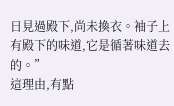日見過殿下,尚未換衣。袖子上有殿下的味道,它是循著味道去的。”
這理由,有點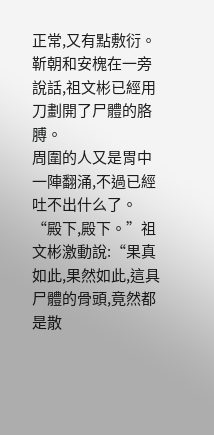正常,又有點敷衍。
靳朝和安槐在一旁說話,祖文彬已經用刀劃開了尸體的胳膊。
周圍的人又是胃中一陣翻涌,不過已經吐不出什么了。
“殿下,殿下。”祖文彬激動說:“果真如此,果然如此,這具尸體的骨頭,竟然都是散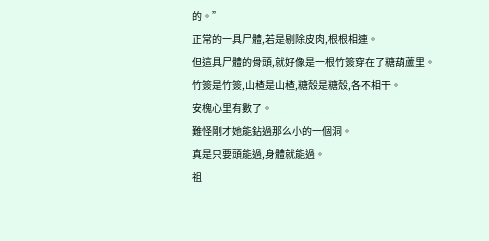的。”
正常的一具尸體,若是剔除皮肉,根根相連。
但這具尸體的骨頭,就好像是一根竹簽穿在了糖葫蘆里。
竹簽是竹簽,山楂是山楂,糖殼是糖殼,各不相干。
安槐心里有數了。
難怪剛才她能鉆過那么小的一個洞。
真是只要頭能過,身體就能過。
祖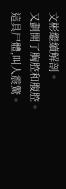文彬繼續解剖。
又劃開了胸腔和腹腔。
這具尸體,叫人震驚。